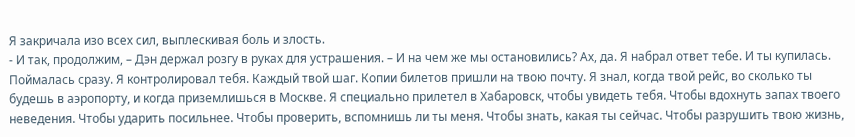Я закричала изо всех сил, выплескивая боль и злость.
- И так, продолжим, – Дэн держал розгу в руках для устрашения. – И на чем же мы остановились? Ах, да. Я набрал ответ тебе. И ты купилась. Поймалась сразу. Я контролировал тебя. Каждый твой шаг. Копии билетов пришли на твою почту. Я знал, когда твой рейс, во сколько ты будешь в аэропорту, и когда приземлишься в Москве. Я специально прилетел в Хабаровск, чтобы увидеть тебя. Чтобы вдохнуть запах твоего неведения. Чтобы ударить посильнее. Чтобы проверить, вспомнишь ли ты меня. Чтобы знать, какая ты сейчас. Чтобы разрушить твою жизнь,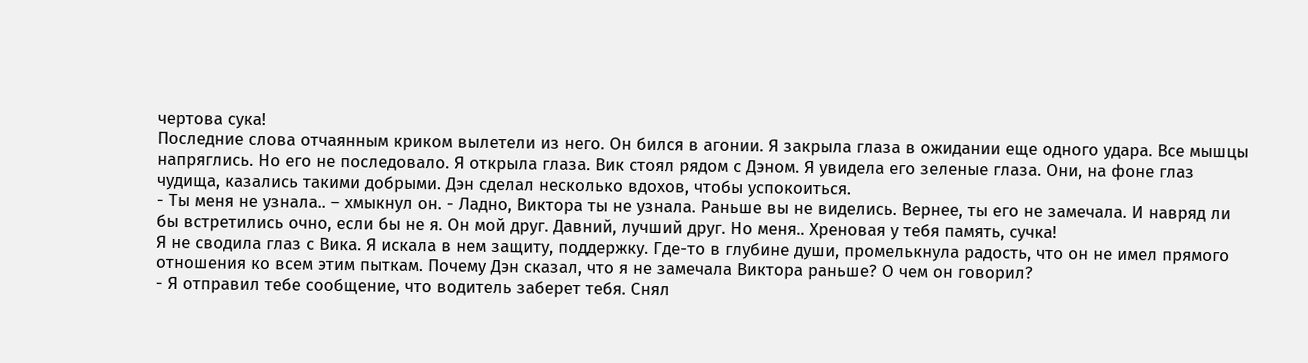чертова сука!
Последние слова отчаянным криком вылетели из него. Он бился в агонии. Я закрыла глаза в ожидании еще одного удара. Все мышцы напряглись. Но его не последовало. Я открыла глаза. Вик стоял рядом с Дэном. Я увидела его зеленые глаза. Они, на фоне глаз чудища, казались такими добрыми. Дэн сделал несколько вдохов, чтобы успокоиться.
- Ты меня не узнала.. – хмыкнул он. - Ладно, Виктора ты не узнала. Раньше вы не виделись. Вернее, ты его не замечала. И навряд ли бы встретились очно, если бы не я. Он мой друг. Давний, лучший друг. Но меня.. Хреновая у тебя память, сучка!
Я не сводила глаз с Вика. Я искала в нем защиту, поддержку. Где-то в глубине души, промелькнула радость, что он не имел прямого отношения ко всем этим пыткам. Почему Дэн сказал, что я не замечала Виктора раньше? О чем он говорил?
- Я отправил тебе сообщение, что водитель заберет тебя. Снял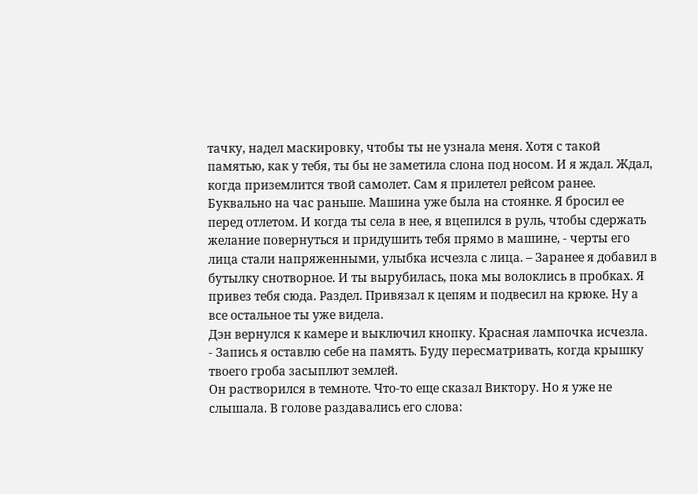тачку, надел маскировку, чтобы ты не узнала меня. Хотя с такой памятью, как у тебя, ты бы не заметила слона под носом. И я ждал. Ждал, когда приземлится твой самолет. Сам я прилетел рейсом ранее. Буквально на час раньше. Машина уже была на стоянке. Я бросил ее перед отлетом. И когда ты села в нее, я вцепился в руль, чтобы сдержать желание повернуться и придушить тебя прямо в машине, - черты его лица стали напряженными, улыбка исчезла с лица. – Заранее я добавил в бутылку снотворное. И ты вырубилась, пока мы волоклись в пробках. Я привез тебя сюда. Раздел. Привязал к цепям и подвесил на крюке. Ну а все остальное ты уже видела.
Дэн вернулся к камере и выключил кнопку. Красная лампочка исчезла.
- Запись я оставлю себе на память. Буду пересматривать, когда крышку твоего гроба засыплют землей.
Он растворился в темноте. Что-то еще сказал Виктору. Но я уже не слышала. В голове раздавались его слова: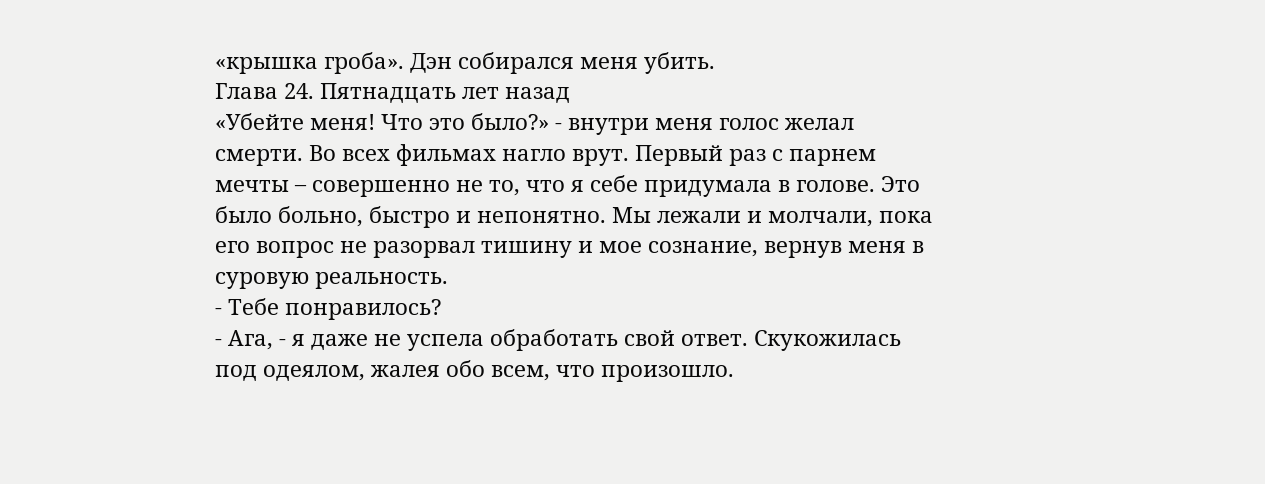«крышка гроба». Дэн собирался меня убить.
Глава 24. Пятнадцать лет назад
«Убейте меня! Что это было?» - внутри меня голос желал смерти. Во всех фильмах нагло врут. Первый раз с парнем мечты – совершенно не то, что я себе придумала в голове. Это было больно, быстро и непонятно. Мы лежали и молчали, пока его вопрос не разорвал тишину и мое сознание, вернув меня в суровую реальность.
- Тебе понравилось?
- Ага, - я даже не успела обработать свой ответ. Скукожилась под одеялом, жалея обо всем, что произошло.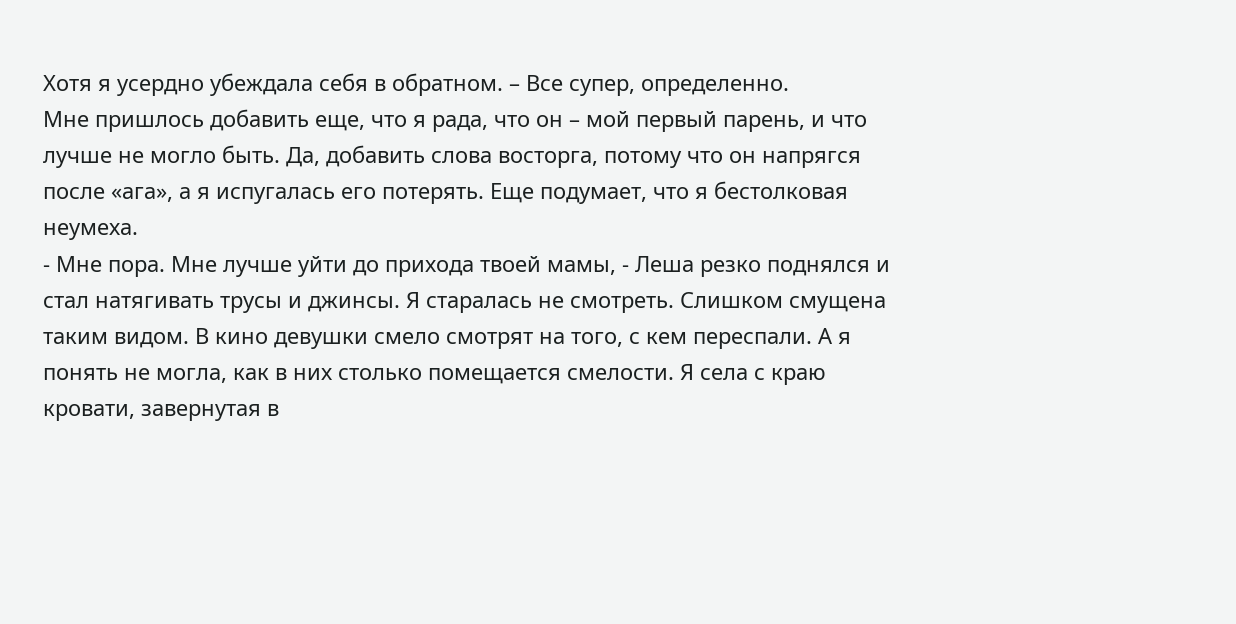Хотя я усердно убеждала себя в обратном. – Все супер, определенно.
Мне пришлось добавить еще, что я рада, что он – мой первый парень, и что лучше не могло быть. Да, добавить слова восторга, потому что он напрягся после «ага», а я испугалась его потерять. Еще подумает, что я бестолковая неумеха.
- Мне пора. Мне лучше уйти до прихода твоей мамы, - Леша резко поднялся и стал натягивать трусы и джинсы. Я старалась не смотреть. Слишком смущена таким видом. В кино девушки смело смотрят на того, с кем переспали. А я понять не могла, как в них столько помещается смелости. Я села с краю кровати, завернутая в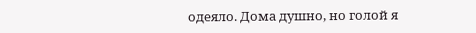одеяло. Дома душно, но голой я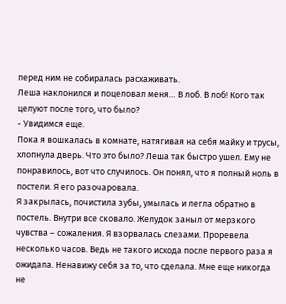перед ним не собиралась расхаживать.
Леша наклонился и поцеловал меня… В лоб. В лоб! Кого так целуют после того, что было?
- Увидимся еще.
Пока я вошкалась в комнате, натягивая на себя майку и трусы, хлопнула дверь. Что это было? Леша так быстро ушел. Ему не понравилось, вот что случилось. Он понял, что я полный ноль в постели. Я его разочаровала.
Я закрылась, почистила зубы, умылась и легла обратно в постель. Внутри все сковало. Желудок заныл от мерзкого чувства – сожаления. Я взорвалась слезами. Проревела несколько часов. Ведь не такого исхода после первого раза я ожидала. Ненавижу себя за то, что сделала. Мне еще никогда не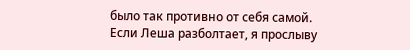было так противно от себя самой. Если Леша разболтает, я прослыву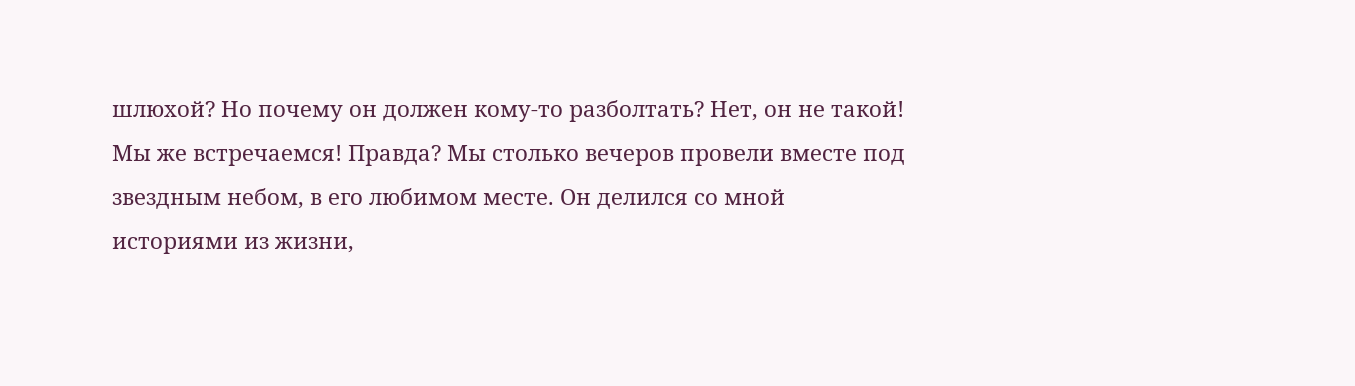шлюхой? Но почему он должен кому-то разболтать? Нет, он не такой! Мы же встречаемся! Правда? Мы столько вечеров провели вместе под звездным небом, в его любимом месте. Он делился со мной историями из жизни,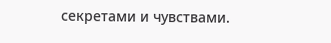секретами и чувствами.